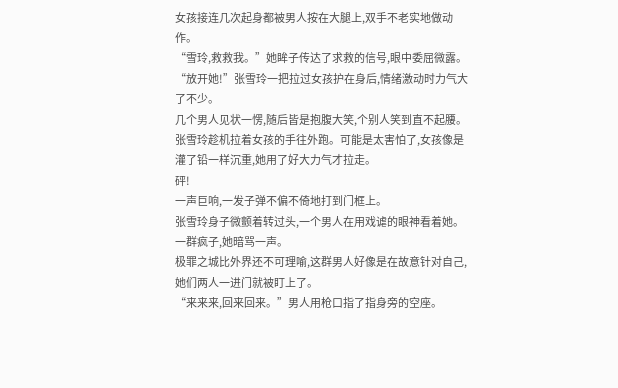女孩接连几次起身都被男人按在大腿上,双手不老实地做动作。
“雪玲,救救我。”她眸子传达了求救的信号,眼中委屈微露。
“放开她!”张雪玲一把拉过女孩护在身后,情绪激动时力气大了不少。
几个男人见状一愣,随后皆是抱腹大笑,个别人笑到直不起腰。
张雪玲趁机拉着女孩的手往外跑。可能是太害怕了,女孩像是灌了铅一样沉重,她用了好大力气才拉走。
砰!
一声巨响,一发子弹不偏不倚地打到门框上。
张雪玲身子微颤着转过头,一个男人在用戏谑的眼神看着她。
一群疯子,她暗骂一声。
极罪之城比外界还不可理喻,这群男人好像是在故意针对自己,她们两人一进门就被盯上了。
“来来来,回来回来。”男人用枪口指了指身旁的空座。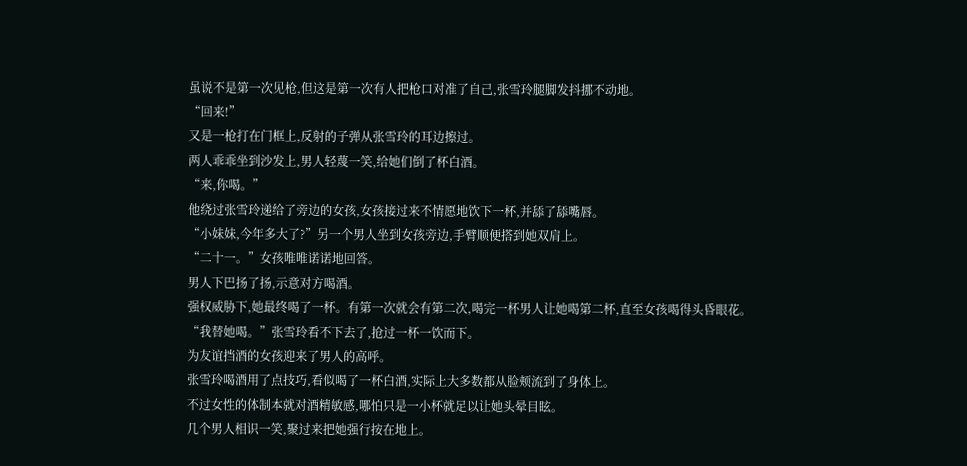虽说不是第一次见枪,但这是第一次有人把枪口对准了自己,张雪玲腿脚发抖挪不动地。
“回来!”
又是一枪打在门框上,反射的子弹从张雪玲的耳边擦过。
两人乖乖坐到沙发上,男人轻蔑一笑,给她们倒了杯白酒。
“来,你喝。”
他绕过张雪玲递给了旁边的女孩,女孩接过来不情愿地饮下一杯,并舔了舔嘴唇。
“小妹妹,今年多大了?”另一个男人坐到女孩旁边,手臂顺便搭到她双肩上。
“二十一。”女孩唯唯诺诺地回答。
男人下巴扬了扬,示意对方喝酒。
强权威胁下,她最终喝了一杯。有第一次就会有第二次,喝完一杯男人让她喝第二杯,直至女孩喝得头昏眼花。
“我替她喝。”张雪玲看不下去了,抢过一杯一饮而下。
为友谊挡酒的女孩迎来了男人的高呼。
张雪玲喝酒用了点技巧,看似喝了一杯白酒,实际上大多数都从脸颊流到了身体上。
不过女性的体制本就对酒精敏感,哪怕只是一小杯就足以让她头晕目眩。
几个男人相识一笑,聚过来把她强行按在地上。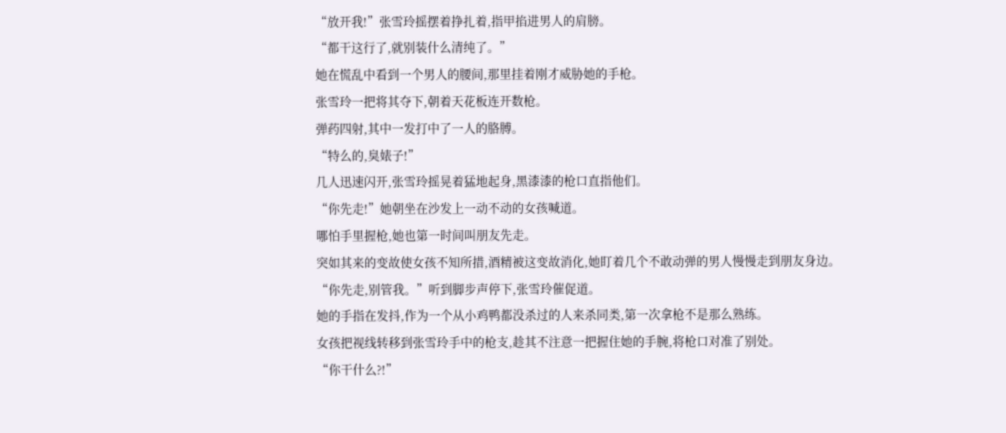“放开我!”张雪玲摇摆着挣扎着,指甲掐进男人的肩膀。
“都干这行了,就别装什么清纯了。”
她在慌乱中看到一个男人的腰间,那里挂着刚才威胁她的手枪。
张雪玲一把将其夺下,朝着天花板连开数枪。
弹药四射,其中一发打中了一人的胳膊。
“特么的,臭婊子!”
几人迅速闪开,张雪玲摇晃着猛地起身,黑漆漆的枪口直指他们。
“你先走!”她朝坐在沙发上一动不动的女孩喊道。
哪怕手里握枪,她也第一时间叫朋友先走。
突如其来的变故使女孩不知所措,酒精被这变故消化,她盯着几个不敢动弹的男人慢慢走到朋友身边。
“你先走,别管我。”听到脚步声停下,张雪玲催促道。
她的手指在发抖,作为一个从小鸡鸭都没杀过的人来杀同类,第一次拿枪不是那么熟练。
女孩把视线转移到张雪玲手中的枪支,趁其不注意一把握住她的手腕,将枪口对准了别处。
“你干什么?!”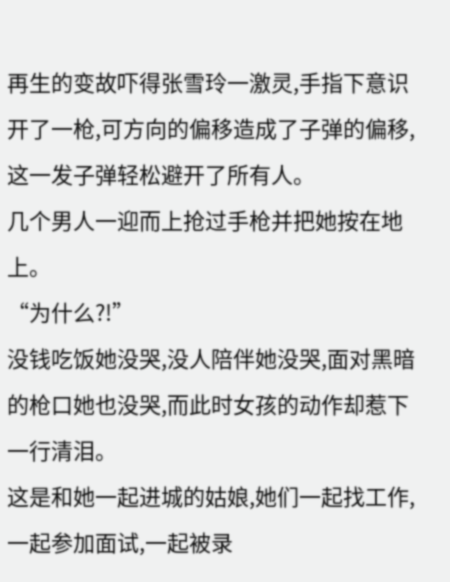再生的变故吓得张雪玲一激灵,手指下意识开了一枪,可方向的偏移造成了子弹的偏移,这一发子弹轻松避开了所有人。
几个男人一迎而上抢过手枪并把她按在地上。
“为什么?!”
没钱吃饭她没哭,没人陪伴她没哭,面对黑暗的枪口她也没哭,而此时女孩的动作却惹下一行清泪。
这是和她一起进城的姑娘,她们一起找工作,一起参加面试,一起被录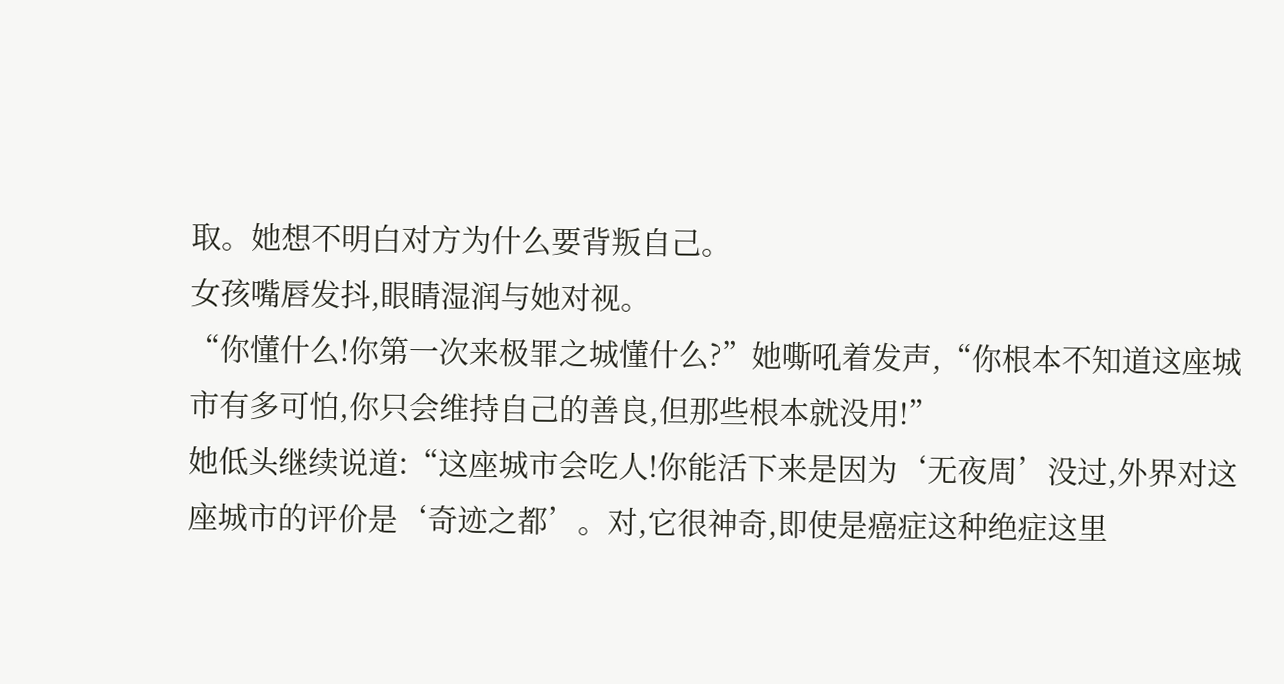取。她想不明白对方为什么要背叛自己。
女孩嘴唇发抖,眼睛湿润与她对视。
“你懂什么!你第一次来极罪之城懂什么?”她嘶吼着发声,“你根本不知道这座城市有多可怕,你只会维持自己的善良,但那些根本就没用!”
她低头继续说道:“这座城市会吃人!你能活下来是因为‘无夜周’没过,外界对这座城市的评价是‘奇迹之都’。对,它很神奇,即使是癌症这种绝症这里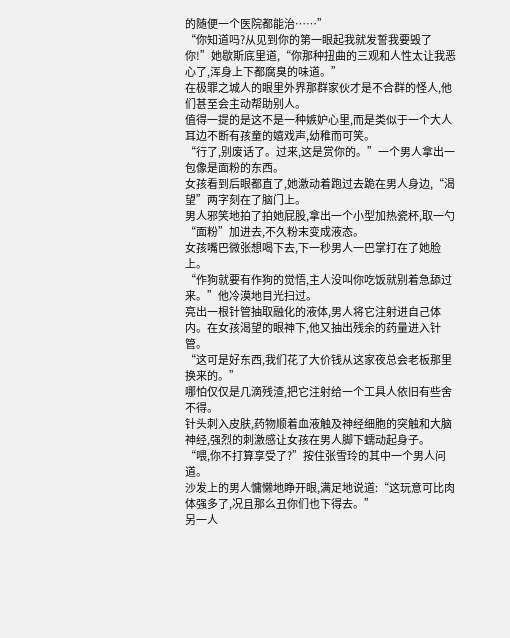的随便一个医院都能治……”
“你知道吗?从见到你的第一眼起我就发誓我要毁了你!”她歇斯底里道,“你那种扭曲的三观和人性太让我恶心了,浑身上下都腐臭的味道。”
在极罪之城人的眼里外界那群家伙才是不合群的怪人,他们甚至会主动帮助别人。
值得一提的是这不是一种嫉妒心里,而是类似于一个大人耳边不断有孩童的嬉戏声,幼稚而可笑。
“行了,别废话了。过来,这是赏你的。”一个男人拿出一包像是面粉的东西。
女孩看到后眼都直了,她激动着跑过去跪在男人身边,“渴望”两字刻在了脑门上。
男人邪笑地拍了拍她屁股,拿出一个小型加热瓷杯,取一勺“面粉”加进去,不久粉末变成液态。
女孩嘴巴微张想喝下去,下一秒男人一巴掌打在了她脸上。
“作狗就要有作狗的觉悟,主人没叫你吃饭就别着急舔过来。”他冷漠地目光扫过。
亮出一根针管抽取融化的液体,男人将它注射进自己体内。在女孩渴望的眼神下,他又抽出残余的药量进入针管。
“这可是好东西,我们花了大价钱从这家夜总会老板那里换来的。”
哪怕仅仅是几滴残渣,把它注射给一个工具人依旧有些舍不得。
针头刺入皮肤,药物顺着血液触及神经细胞的突触和大脑神经,强烈的刺激感让女孩在男人脚下蠕动起身子。
“喂,你不打算享受了?”按住张雪玲的其中一个男人问道。
沙发上的男人慵懒地睁开眼,满足地说道:“这玩意可比肉体强多了,况且那么丑你们也下得去。”
另一人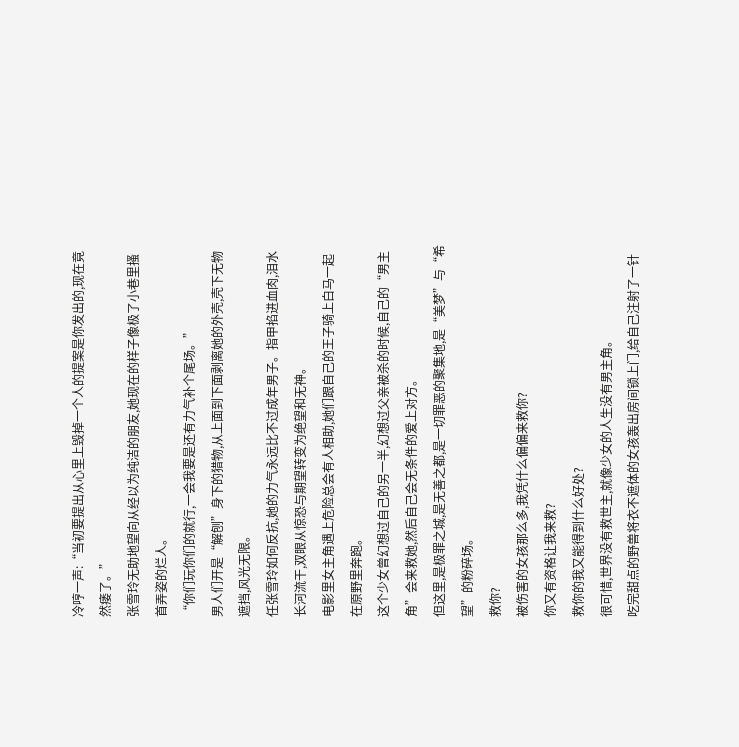冷哼一声:“当初要提出从心里上毁掉一个人的提案是你发出的,现在竟然痿了。”
张雪玲无助地望向从经以为纯洁的朋友,她现在的样子像极了小巷里搔首弄姿的烂人。
“你们玩你们的就行,一会我要是还有力气补个尾场。”
男人们开是“解刨”身下的猎物,从上面到下面剥离她的外壳,壳下无物遮挡,风光无限。
任张雪玲如何反抗,她的力气永远比不过成年男子。指甲掐进血肉,泪水长河流干,双眼从惊恐与期望转变为绝望和无神。
电影里女主角遇上危险总会有人相助,她们跟自己的王子骑上白马一起在原野里奔跑。
这个少女曾幻想过自己的另一半,幻想过父亲被杀的时候,自己的“男主角”会来救她,然后自己会无条件的爱上对方。
但这里,是极罪之城,是无善之都,是一切罪恶的聚集地,是“美梦”与“希望”的粉碎场。
救你?
被伤害的女孩那么多,我凭什么偏偏来救你?
你又有资格让我来救?
救你的我又能得到什么好处?
很可惜,世界没有救世主,就像少女的人生没有男主角。
吃完甜点的野兽将衣不遮体的女孩轰出房间锁上门,给自己注射了一针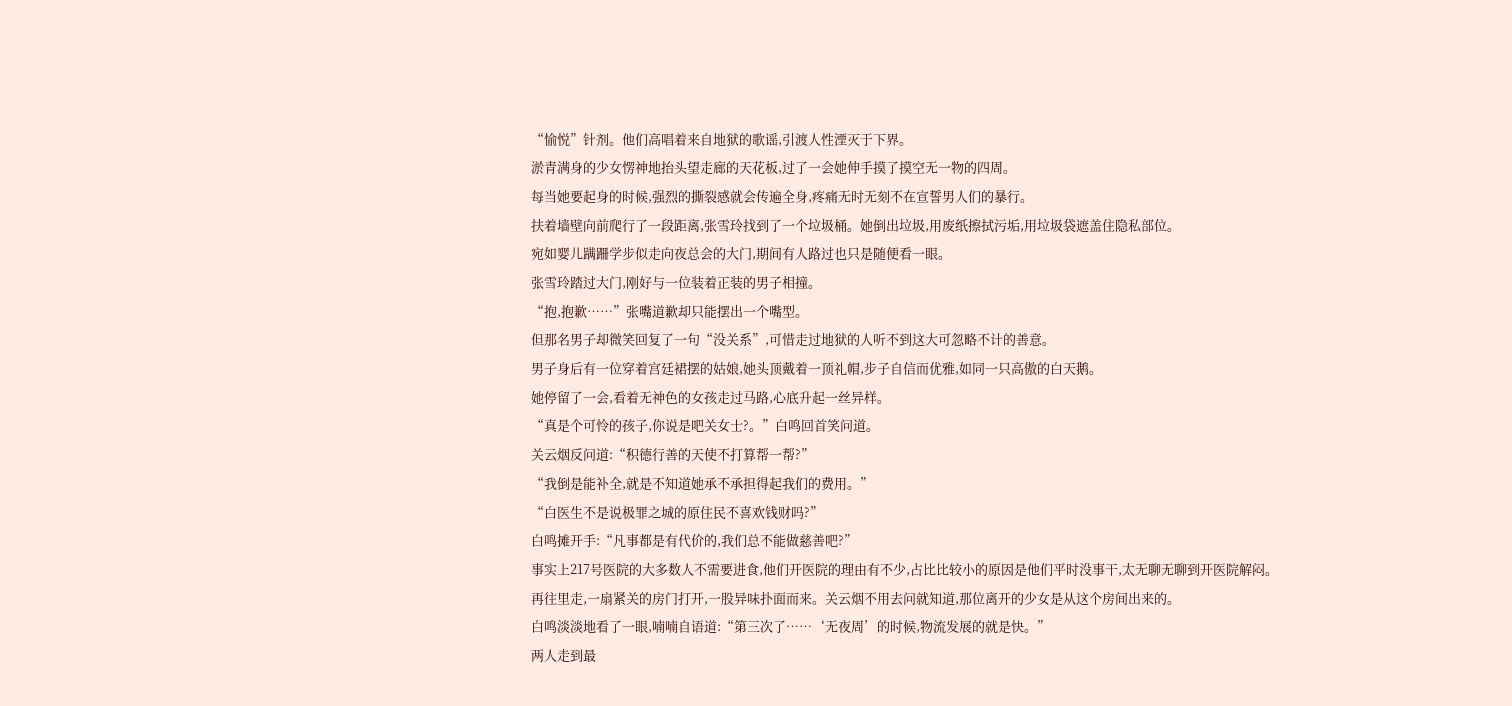“愉悦”针剂。他们高唱着来自地狱的歌谣,引渡人性湮灭于下界。
淤青满身的少女愣神地抬头望走廊的天花板,过了一会她伸手摸了摸空无一物的四周。
每当她要起身的时候,强烈的撕裂感就会传遍全身,疼痛无时无刻不在宣誓男人们的暴行。
扶着墙壁向前爬行了一段距离,张雪玲找到了一个垃圾桶。她倒出垃圾,用废纸擦拭污垢,用垃圾袋遮盖住隐私部位。
宛如婴儿蹒跚学步似走向夜总会的大门,期间有人路过也只是随便看一眼。
张雪玲踏过大门,刚好与一位装着正装的男子相撞。
“抱,抱歉……”张嘴道歉却只能摆出一个嘴型。
但那名男子却微笑回复了一句“没关系”,可惜走过地狱的人听不到这大可忽略不计的善意。
男子身后有一位穿着宫廷裙摆的姑娘,她头顶戴着一顶礼帽,步子自信而优雅,如同一只高傲的白天鹅。
她停留了一会,看着无神色的女孩走过马路,心底升起一丝异样。
“真是个可怜的孩子,你说是吧关女士?。”白鸣回首笑问道。
关云烟反问道:“积德行善的天使不打算帮一帮?”
“我倒是能补全,就是不知道她承不承担得起我们的费用。”
“白医生不是说极罪之城的原住民不喜欢钱财吗?”
白鸣摊开手:“凡事都是有代价的,我们总不能做慈善吧?”
事实上217号医院的大多数人不需要进食,他们开医院的理由有不少,占比比较小的原因是他们平时没事干,太无聊无聊到开医院解闷。
再往里走,一扇紧关的房门打开,一股异味扑面而来。关云烟不用去问就知道,那位离开的少女是从这个房间出来的。
白鸣淡淡地看了一眼,喃喃自语道:“第三次了……‘无夜周’的时候,物流发展的就是快。”
两人走到最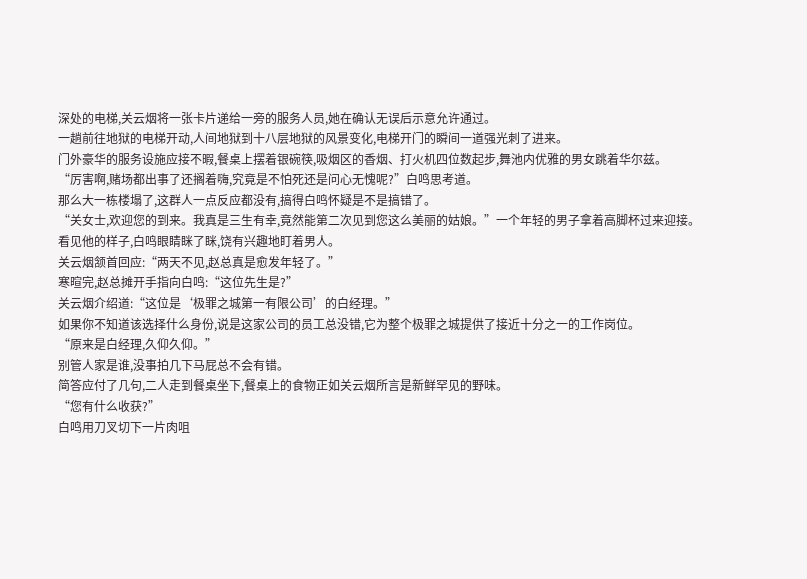深处的电梯,关云烟将一张卡片递给一旁的服务人员,她在确认无误后示意允许通过。
一趟前往地狱的电梯开动,人间地狱到十八层地狱的风景变化,电梯开门的瞬间一道强光刺了进来。
门外豪华的服务设施应接不暇,餐桌上摆着银碗筷,吸烟区的香烟、打火机四位数起步,舞池内优雅的男女跳着华尔兹。
“厉害啊,赌场都出事了还搁着嗨,究竟是不怕死还是问心无愧呢?”白鸣思考道。
那么大一栋楼塌了,这群人一点反应都没有,搞得白鸣怀疑是不是搞错了。
“关女士,欢迎您的到来。我真是三生有幸,竟然能第二次见到您这么美丽的姑娘。”一个年轻的男子拿着高脚杯过来迎接。
看见他的样子,白鸣眼睛眯了眯,饶有兴趣地盯着男人。
关云烟颔首回应:“两天不见,赵总真是愈发年轻了。”
寒暄完,赵总摊开手指向白鸣:“这位先生是?”
关云烟介绍道:“这位是‘极罪之城第一有限公司’的白经理。”
如果你不知道该选择什么身份,说是这家公司的员工总没错,它为整个极罪之城提供了接近十分之一的工作岗位。
“原来是白经理,久仰久仰。”
别管人家是谁,没事拍几下马屁总不会有错。
简答应付了几句,二人走到餐桌坐下,餐桌上的食物正如关云烟所言是新鲜罕见的野味。
“您有什么收获?”
白鸣用刀叉切下一片肉咀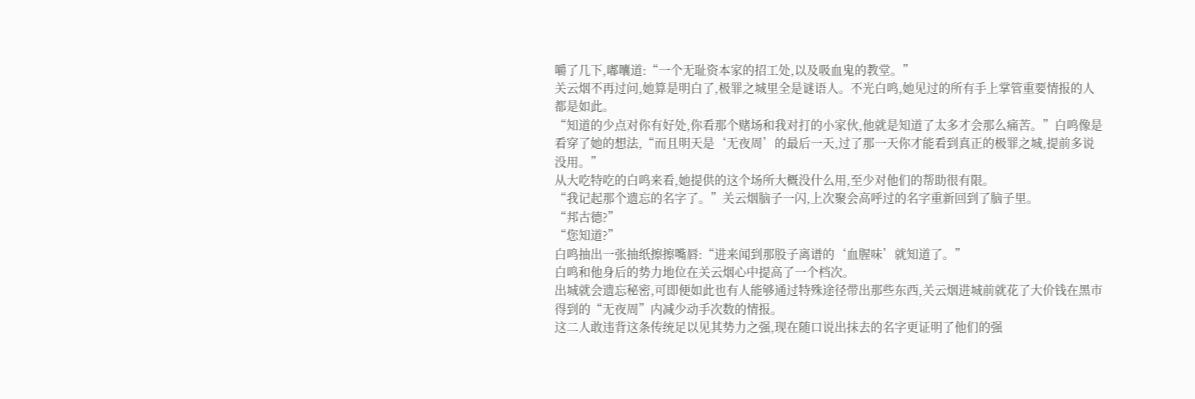嚼了几下,嘟囔道:“一个无耻资本家的招工处,以及吸血鬼的教堂。”
关云烟不再过问,她算是明白了,极罪之城里全是谜语人。不光白鸣,她见过的所有手上掌管重要情报的人都是如此。
“知道的少点对你有好处,你看那个赌场和我对打的小家伙,他就是知道了太多才会那么痛苦。”白鸣像是看穿了她的想法,“而且明天是‘无夜周’的最后一天,过了那一天你才能看到真正的极罪之城,提前多说没用。”
从大吃特吃的白鸣来看,她提供的这个场所大概没什么用,至少对他们的帮助很有限。
“我记起那个遗忘的名字了。”关云烟脑子一闪,上次聚会高呼过的名字重新回到了脑子里。
“邦古德?”
“您知道?”
白鸣抽出一张抽纸擦擦嘴唇:“进来闻到那股子离谱的‘血腥味’就知道了。”
白鸣和他身后的势力地位在关云烟心中提高了一个档次。
出城就会遗忘秘密,可即便如此也有人能够通过特殊途径带出那些东西,关云烟进城前就花了大价钱在黑市得到的“无夜周”内减少动手次数的情报。
这二人敢违背这条传统足以见其势力之强,现在随口说出抹去的名字更证明了他们的强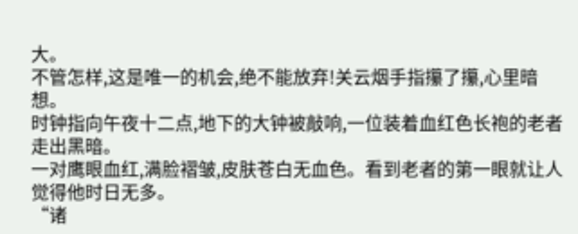大。
不管怎样,这是唯一的机会,绝不能放弃!关云烟手指攥了攥,心里暗想。
时钟指向午夜十二点,地下的大钟被敲响,一位装着血红色长袍的老者走出黑暗。
一对鹰眼血红,满脸褶皱,皮肤苍白无血色。看到老者的第一眼就让人觉得他时日无多。
“诸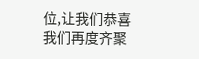位,让我们恭喜我们再度齐聚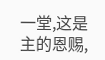一堂,这是主的恩赐,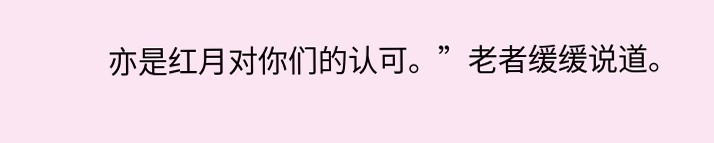亦是红月对你们的认可。”老者缓缓说道。